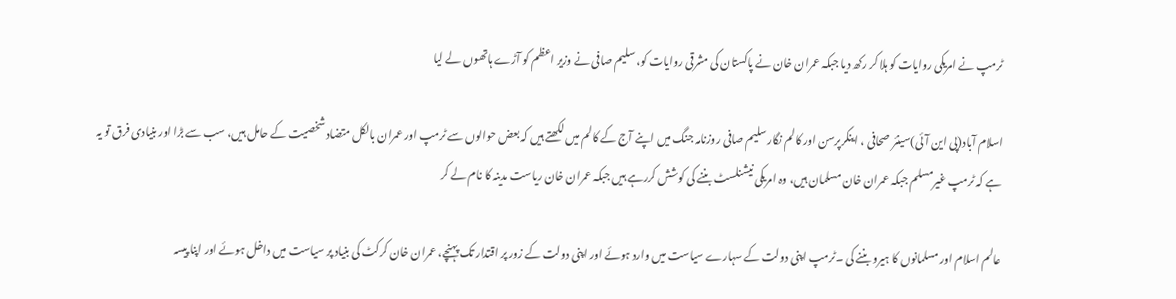ٹرمپ نے امریکی روایات کو ہلا کر رکھ دیا جبکہ عمران خان نے پاکستان کی مشرقی روایات کو، سلیم صافی نے وزیر اعظم کو آڑے ہاتھوں لے لیا

اسلام آباد(پی این آئی)سینئر صحافی ، اینکرپرسن اور کالم نگار سلیم صافی روزنامہ جنگ میں اپنے آج کے کالم میں لکھتے ہیں کہ بعض حوالوں سے ٹرمپ اور عمران بالکل متضاد شخصیت کے حامل ہیں، سب سے بڑا اور بنیادی فرق تو یہ ہے کہ ٹرمپ غیرمسلم جبکہ عمران خان مسلمان ہیں، وہ امریکی نیشنلسٹ بننے کی کوشش کررہے ہیں جبکہ عمران خان ریاست مدینہ کا نام لے کر

عالم اسلام اور مسلمانوں کا ہیرو بننے کی ۔ٹرمپ اپنی دولت کے سہارے سیاست میں وارد ہوئے اور اپنی دولت کے زور پر اقتدار تک پہنچے، عمران خان کرکٹ کی بنیاد پر سیاست میں داخل ہوئے اور اپنا پیسہ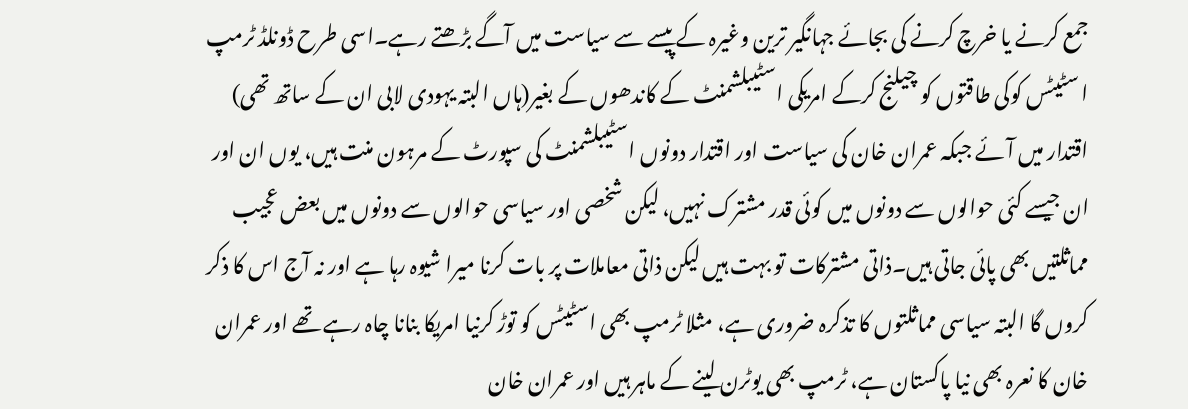جمع کرنے یا خرچ کرنے کی بجائے جہانگیر ترین وغیرہ کے پیسے سے سیاست میں آگے بڑھتے رہے۔اسی طرح ڈونلڈ ٹرمپ ا سٹیٹس کوکی طاقتوں کو چیلنج کرکے امریکی اسٹیبلشمنٹ کے کاندھوں کے بغیر(ہاں البتہ یہودی لابی ان کے ساتھ تھی) اقتدار میں آئے جبکہ عمران خان کی سیاست اور اقتدار دونوں اسٹیبلشمنٹ کی سپورٹ کے مرہون منت ہیں، یوں ان اور ان جیسے کئی حوالوں سے دونوں میں کوئی قدر مشترک نہیں، لیکن شخصی اور سیاسی حوالوں سے دونوں میں بعض عجیب مماثلتیں بھی پائی جاتی ہیں۔ذاتی مشترکات تو بہت ہیں لیکن ذاتی معاملات پر بات کرنا میرا شیوہ رہا ہے اور نہ آج اس کا ذکر کروں گا البتہ سیاسی مماثلتوں کا تذکرہ ضروری ہے، مثلا ٹرمپ بھی اسٹیٹس کو توڑ کرنیا امریکا بنانا چاہ رہے تھے اور عمران خان کا نعرہ بھی نیا پاکستان ہے، ٹرمپ بھی یوٹرن لینے کے ماہر ہیں اور عمران خان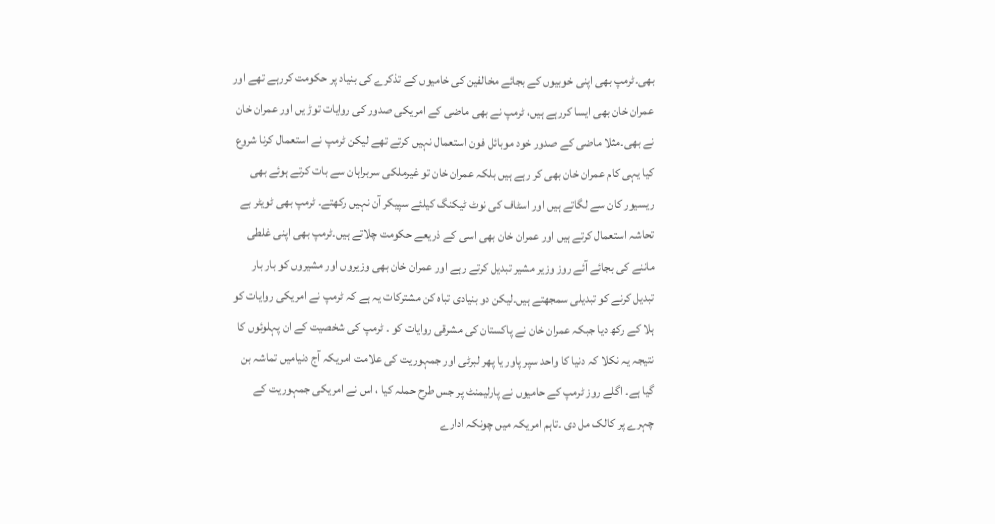بھی۔ٹرمپ بھی اپنی خوبیوں کے بجائے مخالفین کی خامیوں کے تذکرے کی بنیاد پر حکومت کررہے تھے اور عمران خان بھی ایسا کررہے ہیں، ٹرمپ نے بھی ماضی کے امریکی صدور کی روایات توڑ یں اور عمران خان نے بھی۔مثلا ماضی کے صدور خود موبائل فون استعمال نہیں کرتے تھے لیکن ٹرمپ نے استعمال کرنا شروع کیا یہی کام عمران خان بھی کر رہے ہیں بلکہ عمران خان تو غیرملکی سربراہان سے بات کرتے ہوئے بھی ریسیور کان سے لگاتے ہیں اور اسٹاف کی نوٹ ٹیکنگ کیلئے سپیکر آن نہیں رکھتے۔ ٹرمپ بھی ٹویٹر بے تحاشہ استعمال کرتے ہیں اور عمران خان بھی اسی کے ذریعے حکومت چلاتے ہیں۔ٹرمپ بھی اپنی غلطی ماننے کی بجائے آئے روز وزیر مشیر تبدیل کرتے رہے اور عمران خان بھی وزیروں اور مشیروں کو بار بار تبدیل کرنے کو تبدیلی سمجھتے ہیں۔لیکن دو بنیادی تباہ کن مشترکات یہ ہے کہ ٹرمپ نے امریکی روایات کو ہلا کے رکھ دیا جبکہ عمران خان نے پاکستان کی مشرقی روایات کو ۔ ٹرمپ کی شخصیت کے ان پہلوئوں کا نتیجہ یہ نکلا کہ دنیا کا واحد سپر پاور یا پھر لبرٹی اور جمہوریت کی علامت امریکہ آج دنیامیں تماشہ بن گیا ہے۔ اگلے روز ٹرمپ کے حامیوں نے پارلیمنٹ پر جس طرح حملہ کیا ، اس نے امریکی جمہوریت کے چہرے پر کالک مل دی ۔تاہم امریکہ میں چونکہ ادارے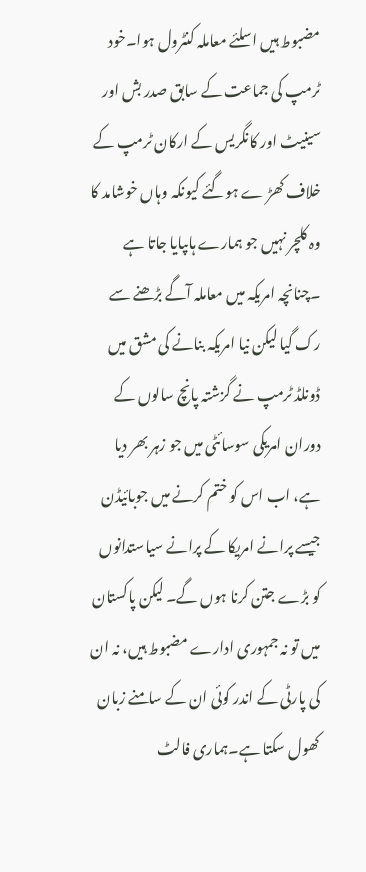مضبوط ہیں اسلئے معاملہ کنٹرول ہوا۔خود ٹرمپ کی جماعت کے سابق صدر بش اور سینیٹ اور کانگریس کے ارکان ٹرمپ کے خلاف کھڑ ے ہوگئے کیونکہ وہاں خوشامد کا وہ کلچر نہیں جو ہمارے ہاںپایا جاتا ہے ۔چنانچہ امریکہ میں معاملہ آگے بڑھنے سے رک گیا لیکن نیا امریکہ بنانے کی مشق میں ڈونلڈ ٹرمپ نے گزشتہ پانچ سالوں کے دوران امریکی سوسائٹی میں جو زہر بھر دیا ہے، اب اس کو ختم کرنے میں جوبائیڈن جیسے پرانے امریکا کے پرانے سیاستدانوں کو بڑے جتن کرنا ہوں گے۔ لیکن پاکستان میں تو نہ جمہوری ادارے مضبوط ہیں، نہ ان کی پارٹی کے اندر کوئی ان کے سامنے زبان کھول سکتا ہے۔ہماری فالٹ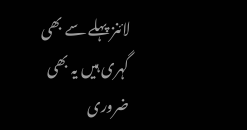لائنز پہلے سے بھی گہری ہیں یہ بھی ضروری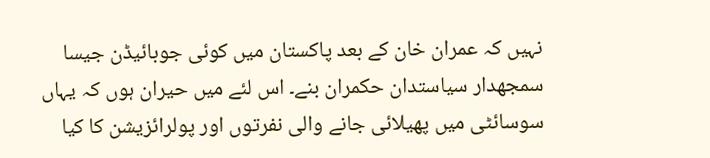نہیں کہ عمران خان کے بعد پاکستان میں کوئی جوبائیڈن جیسا سمجھدار سیاستدان حکمران بنے۔ اس لئے میں حیران ہوں کہ یہاں سوسائٹی میں پھیلائی جانے والی نفرتوں اور پولرائزیشن کا کیا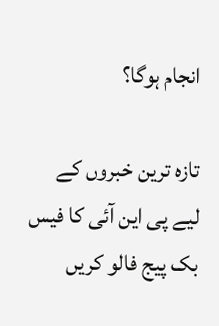انجام ہوگا؟

تازہ ترین خبروں کے لیے پی این آئی کا فیس بک پیج فالو کریں